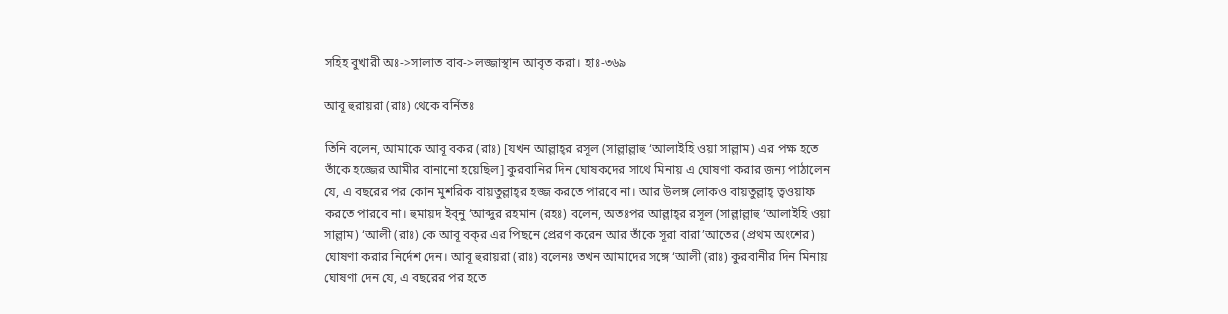সহিহ বুখারী অঃ->সালাত বাব->লজ্জাস্থান আবৃত করা। হাঃ-৩৬৯

আবূ হুরায়রা (রাঃ) থেকে বর্নিতঃ

তিনি বলেন, আমাকে আবূ বকর (রাঃ) [যখন আল্লাহ্‌র রসূল (সাল্লাল্লাহু ‘আলাইহি ওয়া সাল্লাম) এর পক্ষ হতে তাঁকে হজ্জের আমীর বানানো হয়েছিল] কুরবানির দিন ঘোষকদের সাথে মিনায় এ ঘোষণা করার জন্য পাঠালেন যে, এ বছরের পর কোন মুশরিক বায়তুল্লাহ্‌র হজ্জ করতে পারবে না। আর উলঙ্গ লোকও বায়তুল্লাহ্‌ ত্বওয়াফ করতে পারবে না। হুমায়দ ইব্‌নু ‘আব্দুর রহমান (রহঃ) বলেন, অতঃপর আল্লাহ্‌র রসূল (সাল্লাল্লাহু ‘আলাইহি ওয়া সাল্লাম) ‘আলী (রাঃ) কে আবূ বক্‌র এর পিছনে প্রেরণ করেন আর তাঁকে সূরা বারা’আতের (প্রথম অংশের) ঘোষণা করার নির্দেশ দেন। আবূ হুরায়রা (রাঃ) বলেনঃ তখন আমাদের সঙ্গে ‘আলী (রাঃ) কুরবানীর দিন মিনায় ঘোষণা দেন যে, এ বছরের পর হতে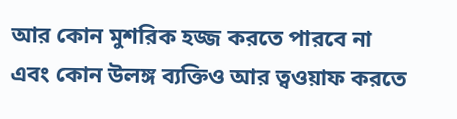আর কোন মুশরিক হজ্জ করতে পারবে না এবং কোন উলঙ্গ ব্যক্তিও আর ত্বওয়াফ করতে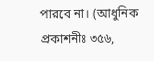পারবে না। (আধুনিক প্রকাশনীঃ ৩৫৬,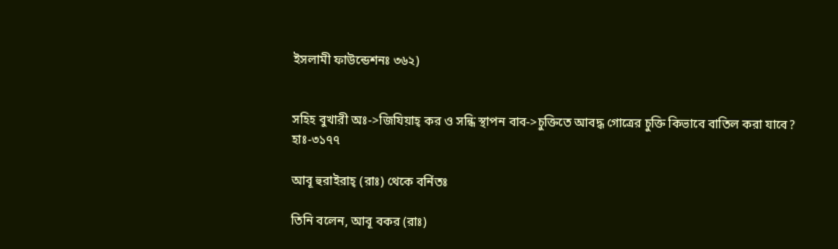ইসলামী ফাউন্ডেশনঃ ৩৬২)


সহিহ বুখারী অঃ->জিযিয়াহ্‌ কর ও সন্ধি স্থাপন বাব->চুক্তিতে আবদ্ধ গোত্রের চুক্তি কিভাবে বাতিল করা যাবে? হাঃ-৩১৭৭

আবূ হুরাইরাহ্‌ (রাঃ) থেকে বর্নিতঃ

তিনি বলেন, আবূ বকর (রাঃ)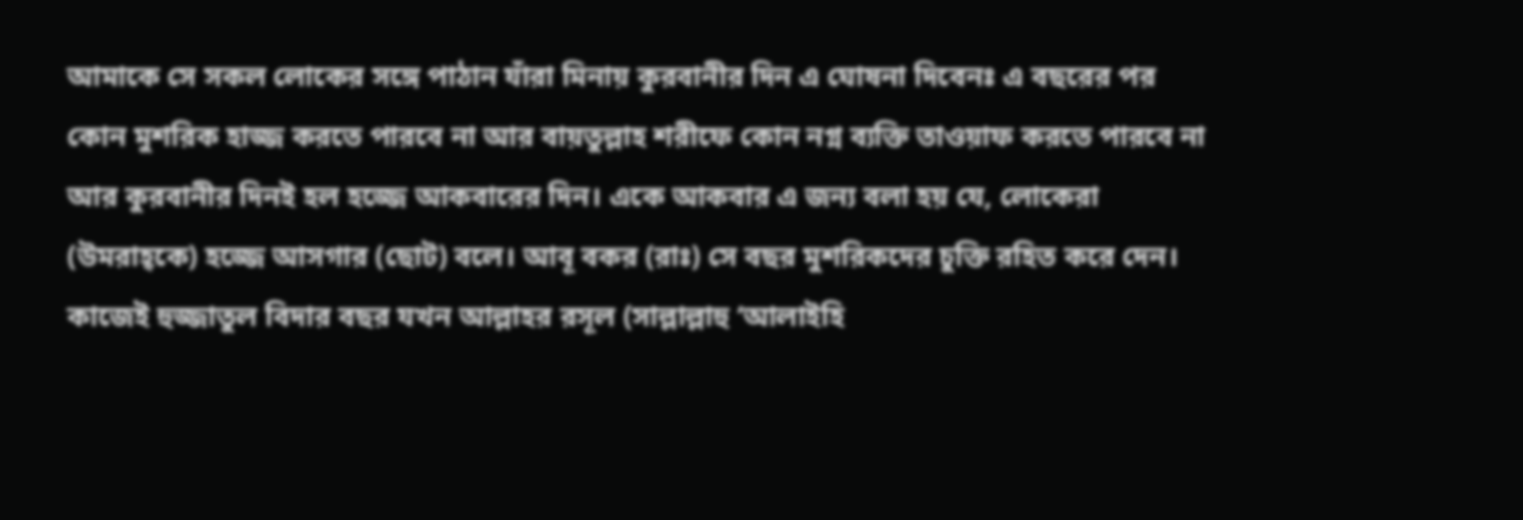আমাকে সে সকল লোকের সঙ্গে পাঠান যাঁরা মিনায় কুরবানীর দিন এ ঘোষনা দিবেনঃ এ বছরের পর কোন মুশরিক হাজ্জ করতে পারবে না আর বায়তুল্লাহ শরীফে কোন নগ্ন ব্যক্তি তাওয়াফ করতে পারবে না আর কুরবানীর দিনই হল হজ্জে আকবারের দিন। একে আকবার এ জন্য বলা হয় যে, লোকেরা (উমরাহ্‌কে) হজ্জে আসগার (ছোট) বলে। আবূ বকর (রাঃ) সে বছর মুশরিকদের চুক্তি রহিত করে দেন। কাজেই হুজ্জাতুল বিদার বছর যখন আল্লাহর রসূল (সাল্লাল্লাহু ‘আলাইহি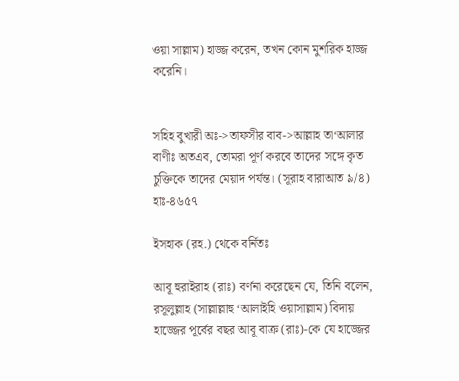ওয়া সাল্লাম) হাজ্জ করেন, তখন কোন মুশরিক হাজ্জ করেনি।


সহিহ বুখারী অঃ->তাফসীর বাব->আল্লাহ তা‘আলার বাণীঃ অতএব, তোমরা পূর্ণ করবে তাদের সঙ্গে কৃত চুক্তিকে তাদের মেয়াদ পর্যন্ত। (সূরাহ বারাআত ৯/৪) হাঃ-৪৬৫৭

ইসহাক (রহ.) থেকে বর্নিতঃ

আবূ হুরাইরাহ (রাঃ) বর্ণনা করেছেন যে, তিনি বলেন, রসূলুল্লাহ (সাল্লাল্লাহু ‘আলাইহি ওয়াসাল্লাম) বিদায় হাজ্জের পূর্বের বছর আবূ বাক্র (রাঃ)-কে যে হাজ্জের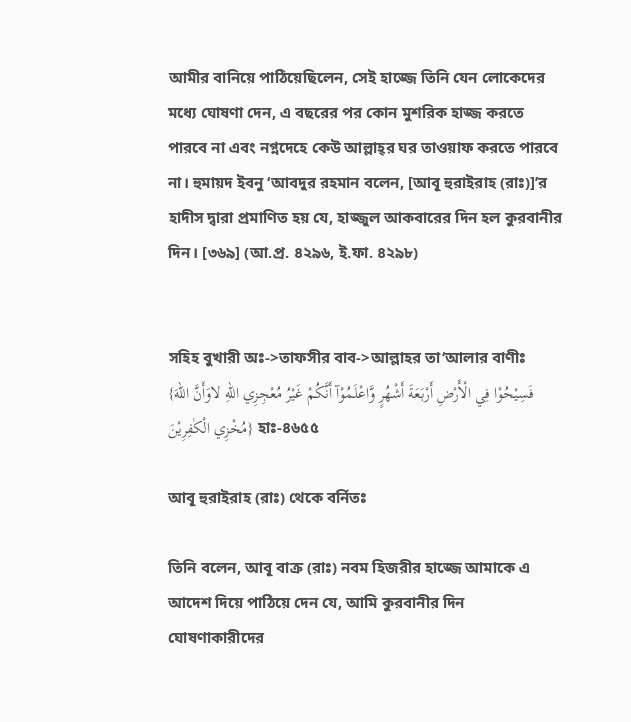আমীর বানিয়ে পাঠিয়েছিলেন, সেই হাজ্জে তিনি যেন লোকেদের মধ্যে ঘোষণা দেন, এ বছরের পর কোন মুশরিক হাজ্জ করতে পারবে না এবং নগ্নদেহে কেউ আল্লাহ্‌র ঘর তাওয়াফ করতে পারবে না। হুমায়দ ইবনু ‘আবদুর রহমান বলেন, [আবূ হুরাইরাহ (রাঃ)]’র হাদীস দ্বারা প্রমাণিত হয় যে, হাজ্জুল আকবারের দিন হল কুরবানীর দিন। [৩৬৯] (আ.প্র. ৪২৯৬, ই.ফা. ৪২৯৮)


সহিহ বুখারী অঃ->তাফসীর বাব->আল্লাহর তা‘আলার বাণীঃ {فَسِيْحُوْا فِي الْأَرْضِ أَرْبَعَةَ أَشْهُرٍ وَّاعْلَمُوْآ أَنَّكُمْ غَيْرُ مُعْجِزِي اللهِ لاوَأَنَّ اللهَ مُخْزِي الْكٰفِرِيْنَ} হাঃ-৪৬৫৫

আবূ হুরাইরাহ (রাঃ) থেকে বর্নিতঃ

তিনি বলেন, আবূ বাক্র (রাঃ) নবম হিজরীর হাজ্জে আমাকে এ আদেশ দিয়ে পাঠিয়ে দেন যে, আমি কুরবানীর দিন ঘোষণাকারীদের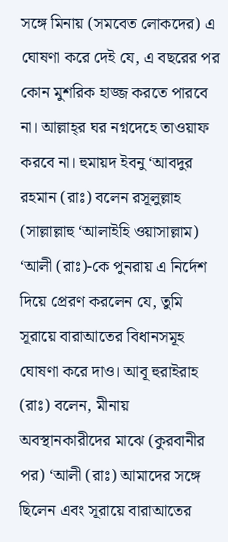সঙ্গে মিনায় (সমবেত লোকদের) এ ঘোষণা করে দেই যে, এ বছরের পর কোন মুশরিক হাজ্জ করতে পারবে না। আল্লাহ্‌র ঘর নগ্নদেহে তাওয়াফ করবে না। হুমায়দ ইবনু ‘আবদুর রহমান (রাঃ) বলেন রসূলুল্লাহ (সাল্লাল্লাহু ‘আলাইহি ওয়াসাল্লাম) ‘আলী (রাঃ)-কে পুনরায় এ নির্দেশ দিয়ে প্রেরণ করলেন যে, তুমি সূরায়ে বারাআতের বিধানসমূহ ঘোষণা করে দাও। আবূ হুরাইরাহ (রাঃ) বলেন, মীনায় অবস্থানকারীদের মাঝে (কুরবানীর পর) ‘আলী (রাঃ) আমাদের সঙ্গে ছিলেন এবং সূরায়ে বারাআতের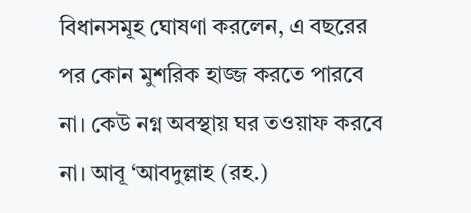বিধানসমূহ ঘোষণা করলেন, এ বছরের পর কোন মুশরিক হাজ্জ করতে পারবে না। কেউ নগ্ন অবস্থায় ঘর তওয়াফ করবে না। আবূ ‘আবদুল্লাহ (রহ.)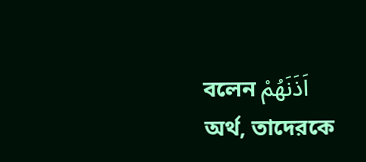বলেন اَذَنَهُمْ অর্থ, তাদেরকে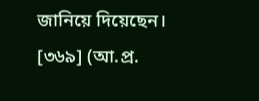জানিয়ে দিয়েছেন। [৩৬৯] (আ.প্র.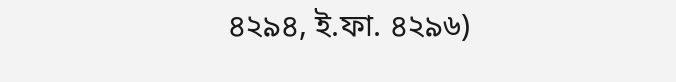৪২৯৪, ই.ফা. ৪২৯৬)